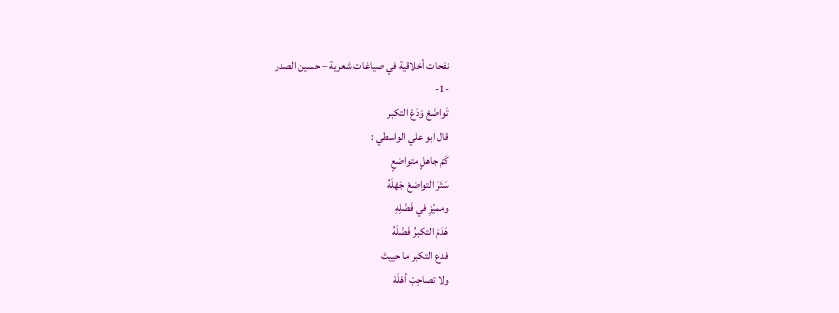نفحات أخلاقية في صياغات شعرية – حسين الصدر
-1-
تَواضَعْ وَدَعْ التكبر
قال ابو علي الواسطي :
كَمْ جاهلٍ متواضعٍ
سَتَرَ التواضعْ جَهْلَهُ
ومميّزِ في فَضْلِهِ
هَدَمَ التكبرُ فَضْلَهُ
فدع التكبر ما حييتَ
ولا تصاحِبْ أهْلَهْ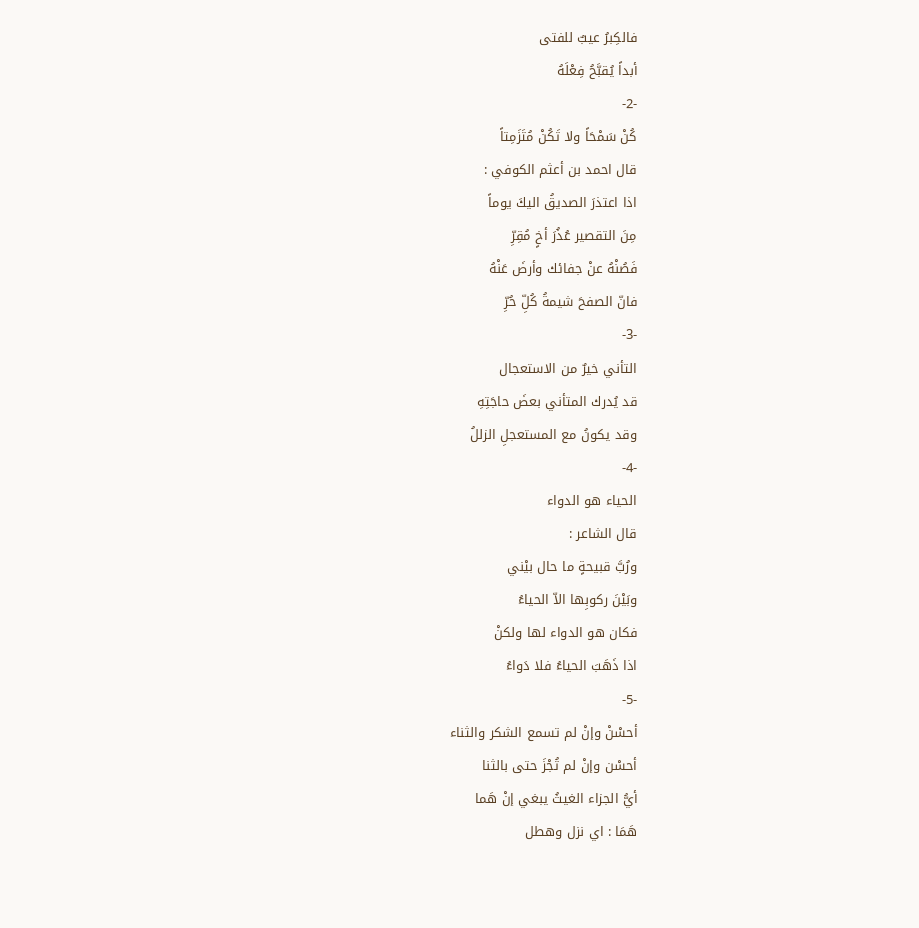فالكِبرُ عيبٌ للفتى
أبداً يُقبَّحُ فِعْلَهُ
-2-
كُنْ سَمْحَاً ولا تَكُنْ مُتَزَمِتاً
قال احمد بن أعثم الكوفي :
اذا اعتذرَ الصديقُ اليكَ يوماً
مِنَ التقصير عُذُرَ أخٍ مُقِرِّ
فَصُنْهُ عنْ جفائك وأرضَ عَنْهُ
فانّ الصفحَ شيمةُ كُلِّ حُرِّ
-3-
التأني خيرٌ من الاستعجال
قد يُدرك المتأني بعضَ حاجَتِهِ
وقد يكونُ مع المستعجلِ الزللُ
-4-
الحياء هو الدواء
قال الشاعر :
ورُبَّ قبيحةٍ ما حال بيْني
وبَيْنَ ركوبِها الاّ الحياءُ
فكان هو الدواء لها ولكنْ
اذا ذَهَبَ الحياءُ فلا دَواءُ
-5-
أحسْنْ وإنْ لم تسمع الشكر والثناء
أحسْن وإنْ لم تُجْزَ حتى بالثنا
أيُّ الجزاء الغيثُ يبغي إنْ هَما
هَمَا : اي نزل وهطل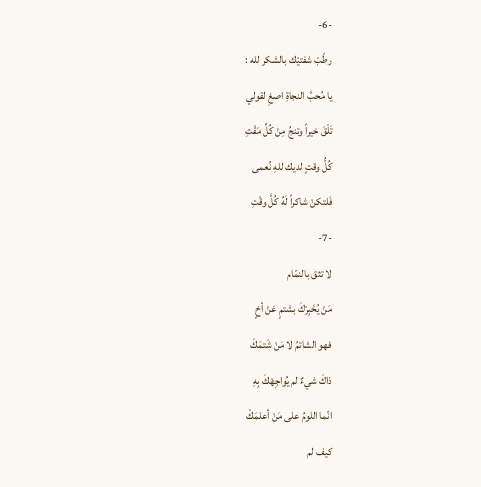-6-
رطّبْ شفتيْك بالشكر لله :
يا مُحبَّ النجاةِ اصغِ لقولي
تَلْقَ خيراً وتنجُ مِنْ كُلِّ مَقْتِ
كُلُّ وقتٍ لديك للهِ نُعمى
فَلتكنْ شاكراً لَهُ كُلَّ وقْتِ
-7-
لا تثق بالنمّام
مَنْ يُخَبِرْكَ بشتمٍ عَنْ أخٍ
فهو الشاتمُ لا مَنْ شَتمَكْ
ذاكَ شيءٌ لم يُواجِهْكَ بِهِ
انّما اللومُ على مَنْ أعلمَكْ
كيف لم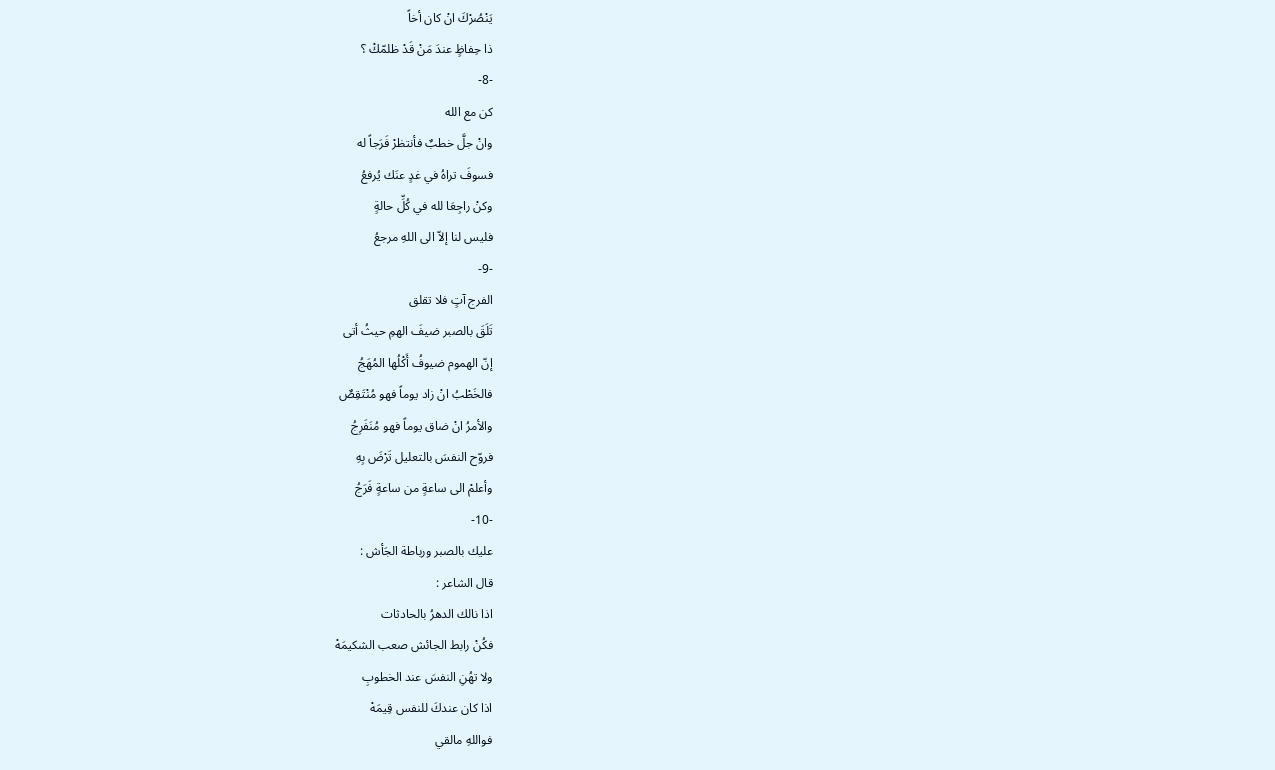يَنْصُرْكَ انْ كان أخاً
ذا حِفاظٍ عندَ مَنْ قَدْ ظلمّكْ ؟
-8-
كن مع الله
وانْ جلَّ خطبٌ فأنتظرْ فَرَجاً له
فسوفَ تراهُ في غدٍ عنَك يُرفعُ
وكنْ راجِعَا لله في كُلِّ حالةٍ
فليس لنا إلاّ الى اللهِ مرجعُ
-9-
الفرج آتٍ فلا تقلق
تَلَقَ بالصبر ضيفَ الهمِ حيثُ أتى
إنّ الهموم ضيوفُ أَكْلُها المُهَجُ
فالخَطْبُ انْ زاد يوماً فهو مُنْتَقِصٌ
والأمرُ انْ ضاق يوماً فهو مُنَفَرِجُ
فروّح النفسَ بالتعليل تَرْضَ بِهِ
وأعلمْ الى ساعةٍ من ساعةٍ فَرَجُ
-10-
عليك بالصبر ورباطة الجَأش :
قال الشاعر :
اذا نالك الدهرُ بالحادثات
فكُنْ رابط الجائش صعب الشكيمَهْ
ولا تهُنِ النفسَ عند الخطوبِ
اذا كان عندكَ للنفس قِيمَهْ
فواللهِ مالقي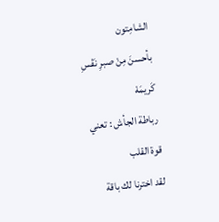الشامِتون
بأحسنَ مِنْ صبرِ نَفْسِ كَريمَهْ
رباطة الجأش : تعني قوة القلب
لقد اخترنا لك باقة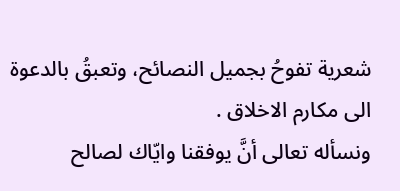شعرية تفوحُ بجميل النصائح، وتعبقُ بالدعوة الى مكارم الاخلاق .
ونسأله تعالى أنَّ يوفقنا وايّاك لصالح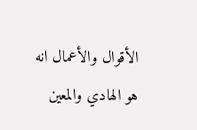الأقوال والأعمال انه هو الهادي والمعين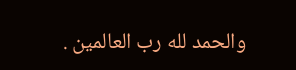والحمد لله رب العالمين .